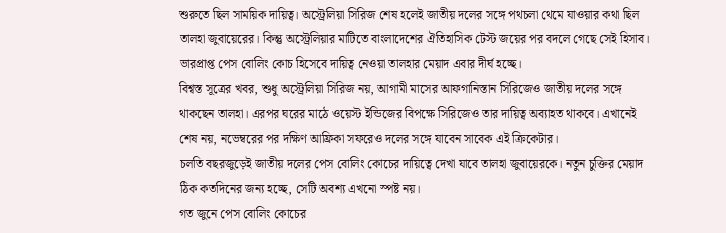শুরুতে ছিল সাময়িক দায়িত্ব। অস্ট্রেলিয়া সিরিজ শেষ হলেই জাতীয় দলের সঙ্গে পথচলা থেমে যাওয়ার কথা ছিল তালহা জুবায়েরের। কিন্তু অস্ট্রেলিয়ার মাটিতে বাংলাদেশের ঐতিহাসিক টেস্ট জয়ের পর বদলে গেছে সেই হিসাব। ভারপ্রাপ্ত পেস বোলিং কোচ হিসেবে দায়িত্ব নেওয়া তালহার মেয়াদ এবার দীর্ঘ হচ্ছে।
বিশ্বস্ত সূত্রের খবর, শুধু অস্ট্রেলিয়া সিরিজ নয়, আগামী মাসের আফগানিস্তান সিরিজেও জাতীয় দলের সঙ্গে থাকছেন তালহা। এরপর ঘরের মাঠে ওয়েস্ট ইন্ডিজের বিপক্ষে সিরিজেও তার দায়িত্ব অব্যাহত থাকবে। এখানেই শেষ নয়, নভেম্বরের পর দক্ষিণ আফ্রিকা সফরেও দলের সঙ্গে যাবেন সাবেক এই ক্রিকেটার।
চলতি বছরজুড়েই জাতীয় দলের পেস বোলিং কোচের দায়িত্বে দেখা যাবে তালহা জুবায়েরকে। নতুন চুক্তির মেয়াদ ঠিক কতদিনের জন্য হচ্ছে, সেটি অবশ্য এখনো স্পষ্ট নয়।
গত জুনে পেস বোলিং কোচের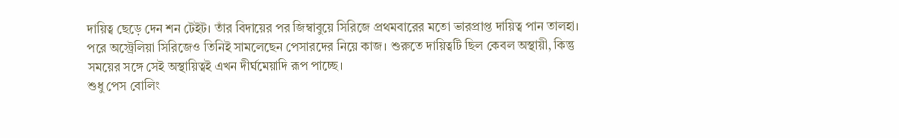দায়িত্ব ছেড়ে দেন শন টেইট। তাঁর বিদায়ের পর জিম্বাবুয়ে সিরিজে প্রথমবারের মতো ভারপ্রাপ্ত দায়িত্ব পান তালহা। পরে অস্ট্রেলিয়া সিরিজেও তিনিই সামলেছেন পেসারদের নিয়ে কাজ। শুরুতে দায়িত্বটি ছিল কেবল অস্থায়ী, কিন্তু সময়ের সঙ্গে সেই অস্থায়িত্বই এখন দীর্ঘমেয়াদি রূপ পাচ্ছে।
শুধু পেস বোলিং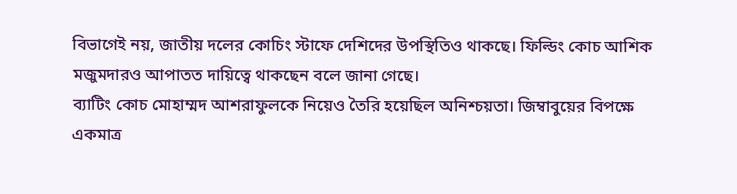বিভাগেই নয়, জাতীয় দলের কোচিং স্টাফে দেশিদের উপস্থিতিও থাকছে। ফিল্ডিং কোচ আশিক মজুমদারও আপাতত দায়িত্বে থাকছেন বলে জানা গেছে।
ব্যাটিং কোচ মোহাম্মদ আশরাফুলকে নিয়েও তৈরি হয়েছিল অনিশ্চয়তা। জিম্বাবুয়ের বিপক্ষে একমাত্র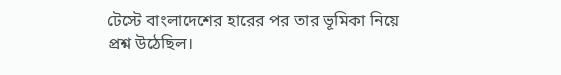টেস্টে বাংলাদেশের হারের পর তার ভূমিকা নিয়ে প্রশ্ন উঠেছিল।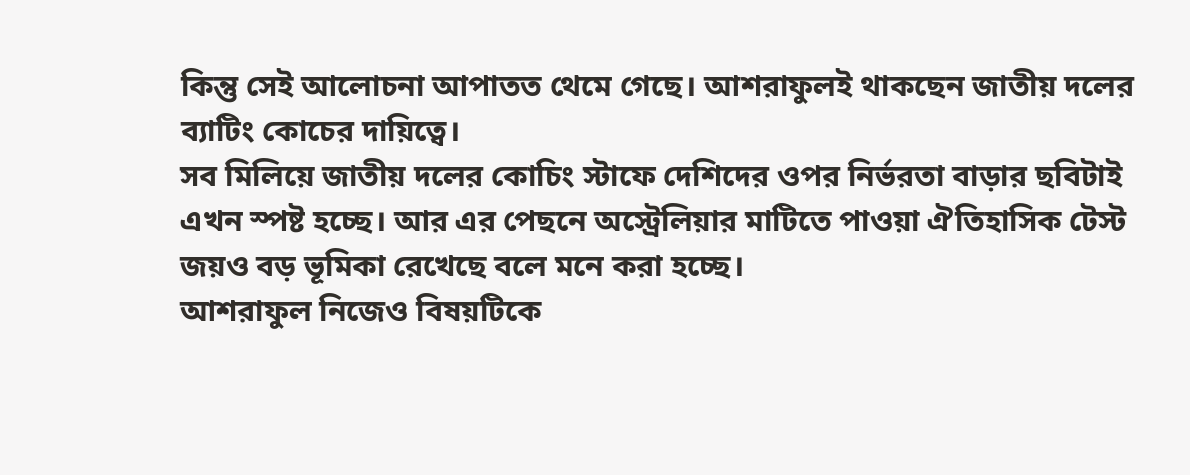কিন্তু সেই আলোচনা আপাতত থেমে গেছে। আশরাফুলই থাকছেন জাতীয় দলের ব্যাটিং কোচের দায়িত্বে।
সব মিলিয়ে জাতীয় দলের কোচিং স্টাফে দেশিদের ওপর নির্ভরতা বাড়ার ছবিটাই এখন স্পষ্ট হচ্ছে। আর এর পেছনে অস্ট্রেলিয়ার মাটিতে পাওয়া ঐতিহাসিক টেস্ট জয়ও বড় ভূমিকা রেখেছে বলে মনে করা হচ্ছে।
আশরাফুল নিজেও বিষয়টিকে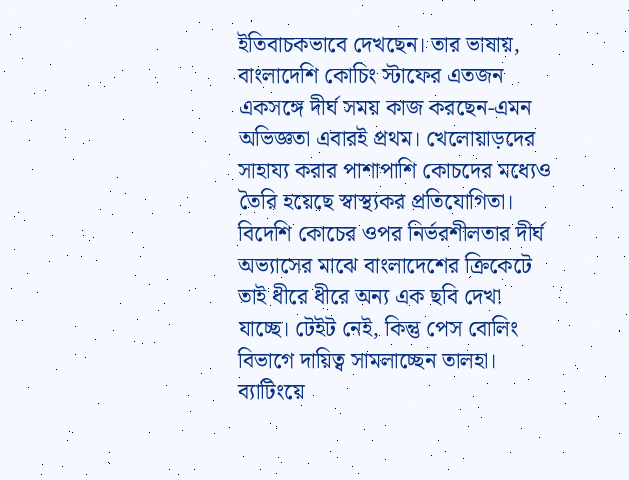ইতিবাচকভাবে দেখছেন। তার ভাষায়, বাংলাদেশি কোচিং স্টাফের এতজন একসঙ্গে দীর্ঘ সময় কাজ করছেন-এমন অভিজ্ঞতা এবারই প্রথম। খেলোয়াড়দের সাহায্য করার পাশাপাশি কোচদের মধ্যেও তৈরি হয়েছে স্বাস্থ্যকর প্রতিযোগিতা।
বিদেশি কোচের ওপর নির্ভরশীলতার দীর্ঘ অভ্যাসের মাঝে বাংলাদেশের ক্রিকেটে তাই ধীরে ধীরে অন্য এক ছবি দেখা যাচ্ছে। টেইট নেই, কিন্তু পেস বোলিং বিভাগে দায়িত্ব সামলাচ্ছেন তালহা। ব্যাটিংয়ে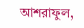আশরাফুল,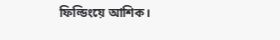ফিল্ডিংয়ে আশিক।